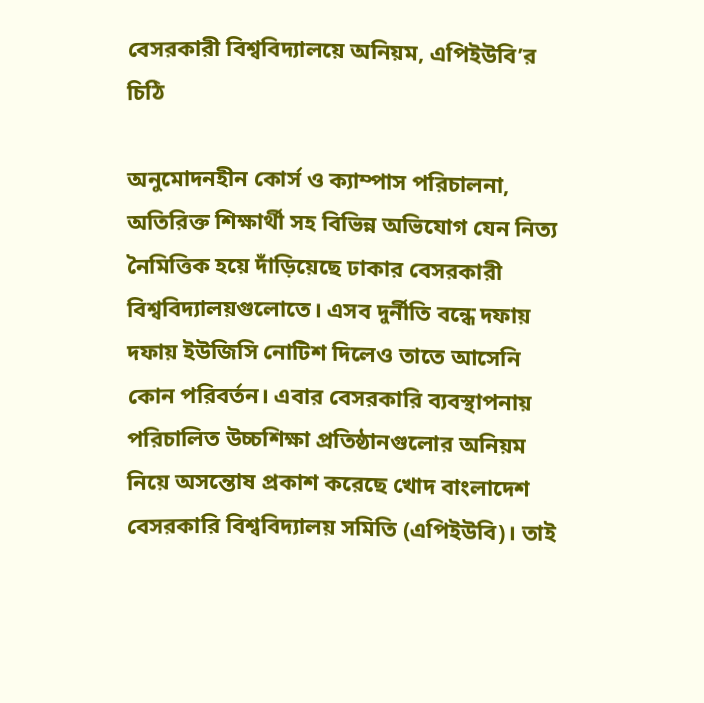বেসরকারী বিশ্ববিদ্যালয়ে অনিয়ম, এপিইউবি’র চিঠি

অনুমোদনহীন কোর্স ও ক্যাম্পাস পরিচালনা, অতিরিক্ত শিক্ষার্থী সহ বিভিন্ন অভিযোগ যেন নিত্য নৈমিত্তিক হয়ে দাঁড়িয়েছে ঢাকার বেসরকারী বিশ্ববিদ্যালয়গুলোতে। এসব দুর্নীতি বন্ধে দফায় দফায় ইউজিসি নোটিশ দিলেও তাতে আসেনি কোন পরিবর্তন। এবার বেসরকারি ব্যবস্থাপনায় পরিচালিত উচ্চশিক্ষা প্রতিষ্ঠানগুলোর অনিয়ম নিয়ে অসন্তোষ প্রকাশ করেছে খোদ বাংলাদেশ বেসরকারি বিশ্ববিদ্যালয় সমিতি (এপিইউবি)। তাই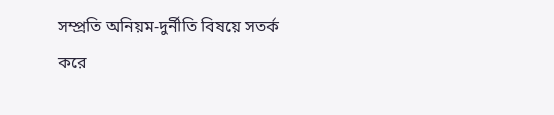সম্প্রতি অনিয়ম-দুর্নীতি বিষয়ে সতর্ক করে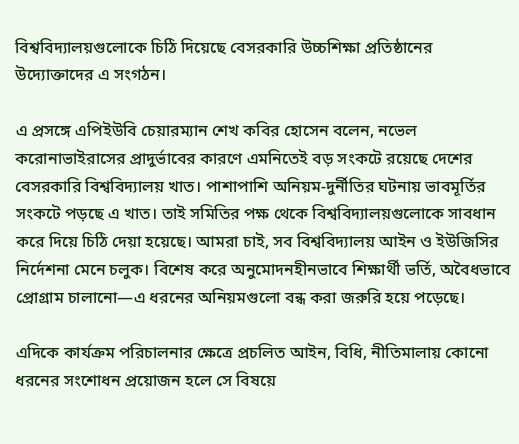বিশ্ববিদ্যালয়গুলোকে চিঠি দিয়েছে বেসরকারি উচ্চশিক্ষা প্রতিষ্ঠানের উদ্যোক্তাদের এ সংগঠন।

এ প্রসঙ্গে এপিইউবি চেয়ারম্যান শেখ কবির হোসেন বলেন, নভেল করোনাভাইরাসের প্রাদুর্ভাবের কারণে এমনিতেই বড় সংকটে রয়েছে দেশের বেসরকারি বিশ্ববিদ্যালয় খাত। পাশাপাশি অনিয়ম-দুর্নীতির ঘটনায় ভাবমূর্তির সংকটে পড়ছে এ খাত। তাই সমিতির পক্ষ থেকে বিশ্ববিদ্যালয়গুলোকে সাবধান করে দিয়ে চিঠি দেয়া হয়েছে। আমরা চাই, সব বিশ্ববিদ্যালয় আইন ও ইউজিসির নির্দেশনা মেনে চলুক। বিশেষ করে অনুমোদনহীনভাবে শিক্ষার্থী ভর্তি, অবৈধভাবে প্রোগ্রাম চালানো—এ ধরনের অনিয়মগুলো বন্ধ করা জরুরি হয়ে পড়েছে।

এদিকে কার্যক্রম পরিচালনার ক্ষেত্রে প্রচলিত আইন, বিধি, নীতিমালায় কোনো ধরনের সংশোধন প্রয়োজন হলে সে বিষয়ে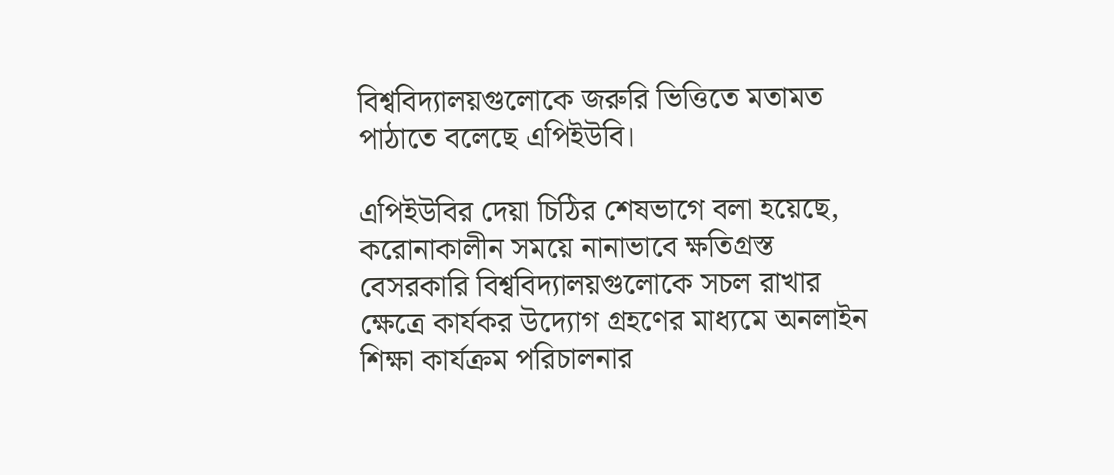বিশ্ববিদ্যালয়গুলোকে জরুরি ভিত্তিতে মতামত পাঠাতে বলেছে এপিইউবি।

এপিইউবির দেয়া চিঠির শেষভাগে বলা হয়েছে, করোনাকালীন সময়ে নানাভাবে ক্ষতিগ্রস্ত বেসরকারি বিশ্ববিদ্যালয়গুলোকে সচল রাখার ক্ষেত্রে কার্যকর উদ্যোগ গ্রহণের মাধ্যমে অনলাইন শিক্ষা কার্যক্রম পরিচালনার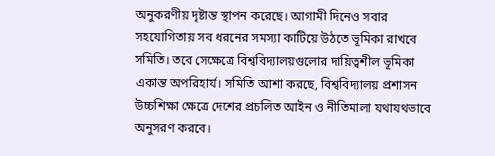অনুকরণীয় দৃষ্টান্ত স্থাপন করেছে। আগামী দিনেও সবার সহযোগিতায় সব ধরনের সমস্যা কাটিয়ে উঠতে ভূমিকা রাখবে সমিতি। তবে সেক্ষেত্রে বিশ্ববিদ্যালয়গুলোর দায়িত্বশীল ভূমিকা একান্ত অপরিহার্য। সমিতি আশা করছে, বিশ্ববিদ্যালয় প্রশাসন উচ্চশিক্ষা ক্ষেত্রে দেশের প্রচলিত আইন ও নীতিমালা যথাযথভাবে অনুসরণ করবে।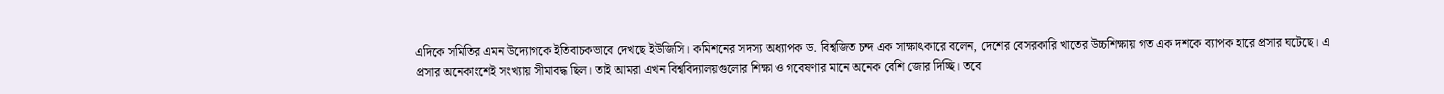এদিকে সমিতির এমন উদ্যোগকে ইতিবাচকভাবে দেখছে ইউজিসি। কমিশনের সদস্য অধ্যাপক ড. বিশ্বজিত চন্দ এক সাক্ষাৎকারে বলেন, দেশের বেসরকারি খাতের উচ্চশিক্ষায় গত এক দশকে ব্যাপক হারে প্রসার ঘটেছে। এ প্রসার অনেকাংশেই সংখ্যায় সীমাবদ্ধ ছিল। তাই আমরা এখন বিশ্ববিদ্যালয়গুলোর শিক্ষা ও গবেষণার মানে অনেক বেশি জোর দিচ্ছি। তবে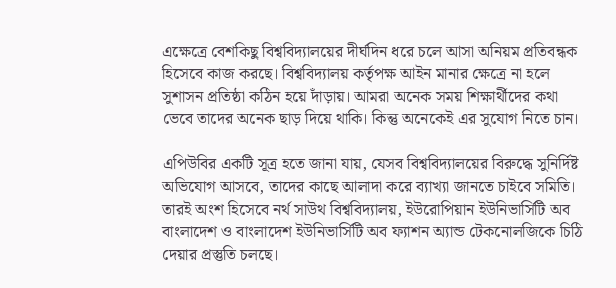এক্ষেত্রে বেশকিছু বিশ্ববিদ্যালয়ের দীর্ঘদিন ধরে চলে আসা অনিয়ম প্রতিবন্ধক হিসেবে কাজ করছে। বিশ্ববিদ্যালয় কর্তৃপক্ষ আইন মানার ক্ষেত্রে না হলে সুশাসন প্রতিষ্ঠা কঠিন হয়ে দাঁড়ায়। আমরা অনেক সময় শিক্ষার্থীদের কথা ভেবে তাদের অনেক ছাড় দিয়ে থাকি। কিন্তু অনেকেই এর সুযোগ নিতে চান।

এপিউবির একটি সূত্র হতে জানা যায়, যেসব বিশ্ববিদ্যালয়ের বিরুদ্ধে সুনির্দিষ্ট অভিযোগ আসবে, তাদের কাছে আলাদা করে ব্যাখ্যা জানতে চাইবে সমিতি। তারই অংশ হিসেবে নর্থ সাউথ বিশ্ববিদ্যালয়, ইউরোপিয়ান ইউনিভার্সিটি অব বাংলাদেশ ও বাংলাদেশ ইউনিভার্সিটি অব ফ্যাশন অ্যান্ড টেকনোলজিকে চিঠি দেয়ার প্রস্তুতি চলছে।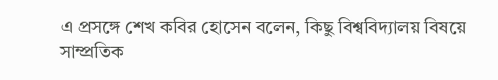এ প্রসঙ্গে শেখ কবির হোসেন বলেন, কিছু বিশ্ববিদ্যালয় বিষয়ে সাম্প্রতিক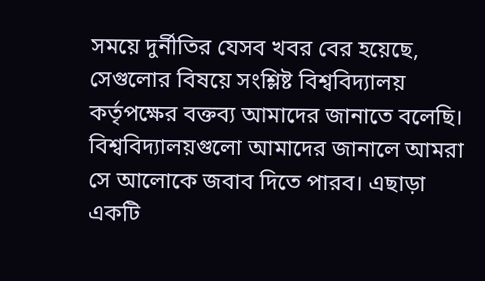সময়ে দুর্নীতির যেসব খবর বের হয়েছে, সেগুলোর বিষয়ে সংশ্লিষ্ট বিশ্ববিদ্যালয় কর্তৃপক্ষের বক্তব্য আমাদের জানাতে বলেছি। বিশ্ববিদ্যালয়গুলো আমাদের জানালে আমরা সে আলোকে জবাব দিতে পারব। এছাড়া একটি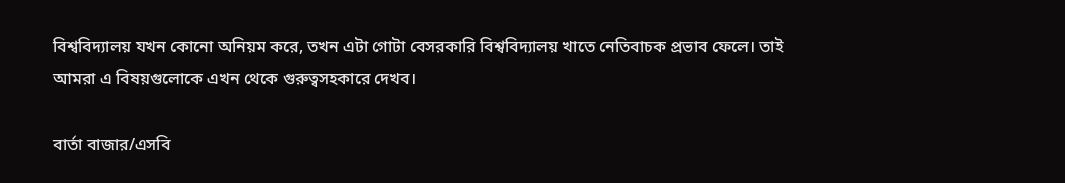বিশ্ববিদ্যালয় যখন কোনো অনিয়ম করে, তখন এটা গোটা বেসরকারি বিশ্ববিদ্যালয় খাতে নেতিবাচক প্রভাব ফেলে। তাই আমরা এ বিষয়গুলোকে এখন থেকে গুরুত্বসহকারে দেখব।

বার্তা বাজার/এসবি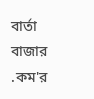বার্তা বাজার .কম'র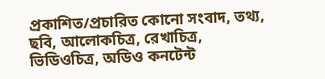প্রকাশিত/প্রচারিত কোনো সংবাদ, তথ্য, ছবি, আলোকচিত্র, রেখাচিত্র, ভিডিওচিত্র, অডিও কনটেন্ট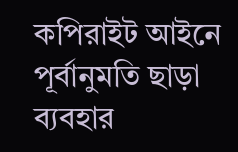কপিরাইট আইনে পূর্বানুমতি ছাড়া ব্যবহার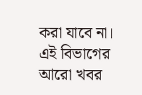করা যাবে না।
এই বিভাগের আরো খবর